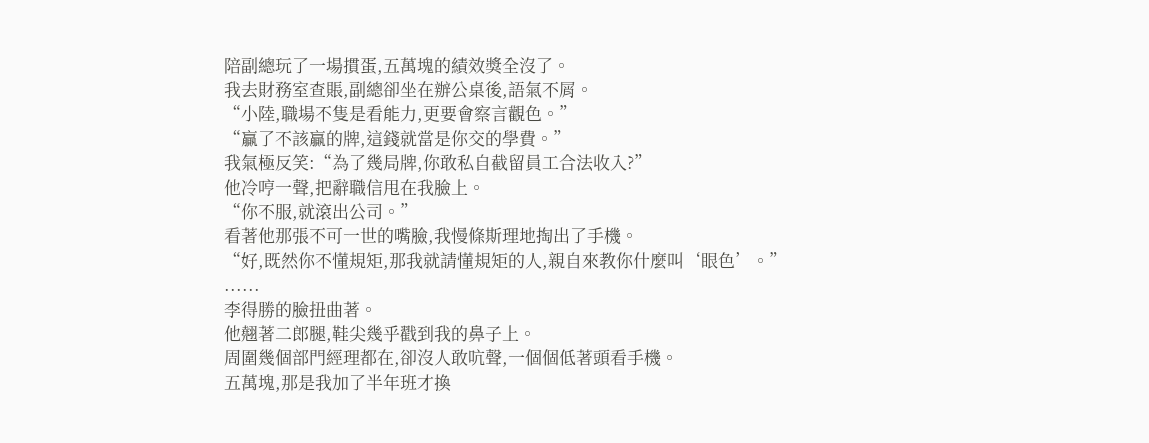陪副總玩了一場摜蛋,五萬塊的績效獎全沒了。
我去財務室查賬,副總卻坐在辦公桌後,語氣不屑。
“小陸,職場不隻是看能力,更要會察言觀色。”
“贏了不該贏的牌,這錢就當是你交的學費。”
我氣極反笑:“為了幾局牌,你敢私自截留員工合法收入?”
他冷哼一聲,把辭職信甩在我臉上。
“你不服,就滾出公司。”
看著他那張不可一世的嘴臉,我慢條斯理地掏出了手機。
“好,既然你不懂規矩,那我就請懂規矩的人,親自來教你什麼叫‘眼色’。”
......
李得勝的臉扭曲著。
他翹著二郎腿,鞋尖幾乎戳到我的鼻子上。
周圍幾個部門經理都在,卻沒人敢吭聲,一個個低著頭看手機。
五萬塊,那是我加了半年班才換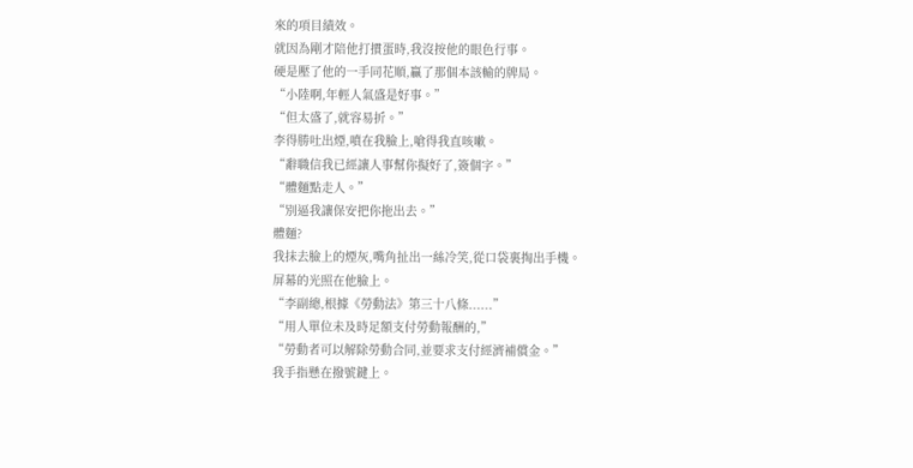來的項目績效。
就因為剛才陪他打摜蛋時,我沒按他的眼色行事。
硬是壓了他的一手同花順,贏了那個本該輸的牌局。
“小陸啊,年輕人氣盛是好事。”
“但太盛了,就容易折。”
李得勝吐出煙,噴在我臉上,嗆得我直咳嗽。
“辭職信我已經讓人事幫你擬好了,簽個字。”
“體麵點走人。”
“別逼我讓保安把你拖出去。”
體麵?
我抹去臉上的煙灰,嘴角扯出一絲冷笑,從口袋裏掏出手機。
屏幕的光照在他臉上。
“李副總,根據《勞動法》第三十八條......”
“用人單位未及時足額支付勞動報酬的,”
“勞動者可以解除勞動合同,並要求支付經濟補償金。”
我手指懸在撥號鍵上。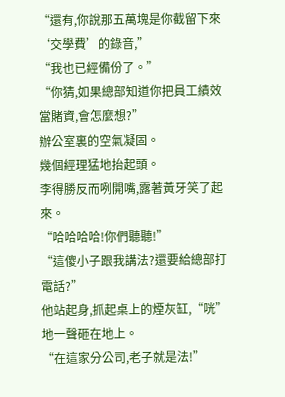“還有,你說那五萬塊是你截留下來‘交學費’的錄音,”
“我也已經備份了。”
“你猜,如果總部知道你把員工績效當賭資,會怎麼想?”
辦公室裏的空氣凝固。
幾個經理猛地抬起頭。
李得勝反而咧開嘴,露著黃牙笑了起來。
“哈哈哈哈!你們聽聽!”
“這傻小子跟我講法?還要給總部打電話?”
他站起身,抓起桌上的煙灰缸,“咣”地一聲砸在地上。
“在這家分公司,老子就是法!”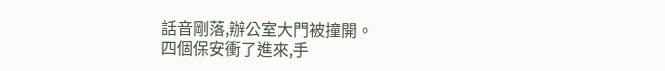話音剛落,辦公室大門被撞開。
四個保安衝了進來,手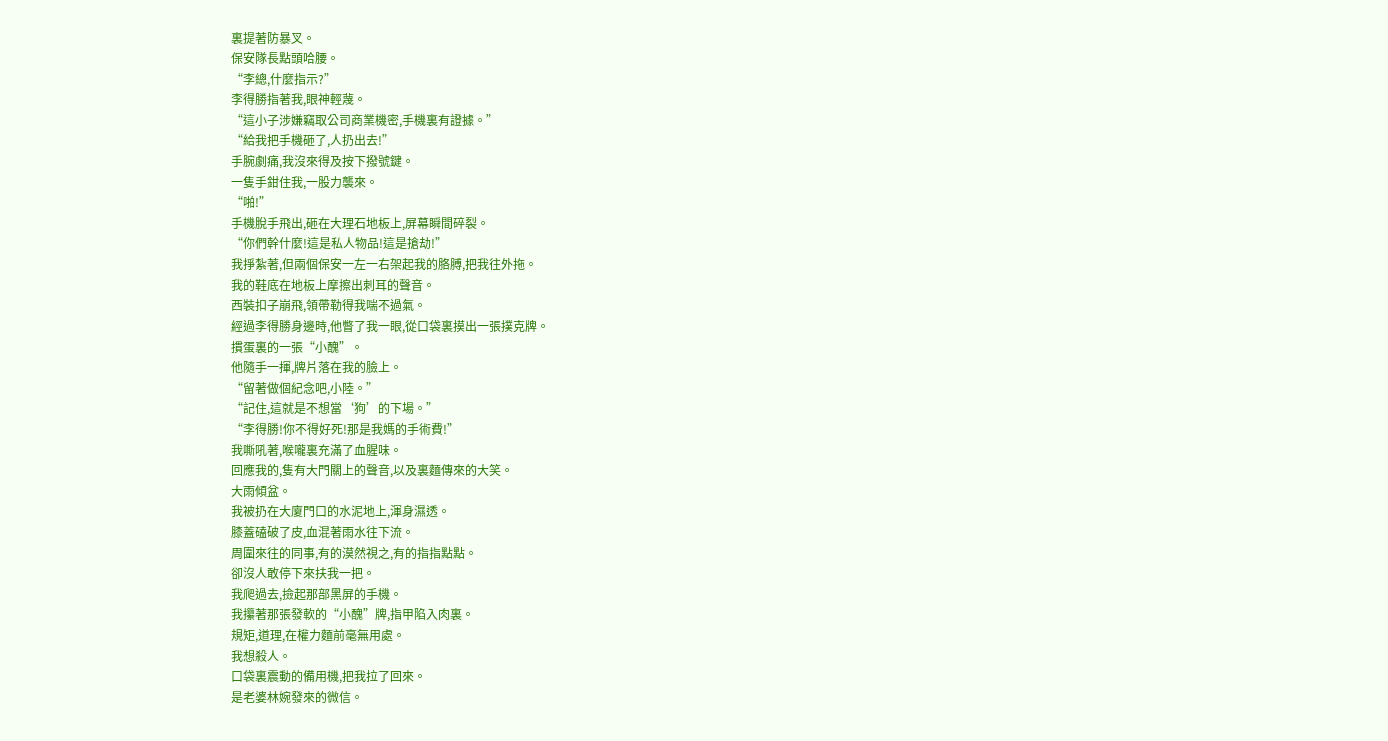裏提著防暴叉。
保安隊長點頭哈腰。
“李總,什麼指示?”
李得勝指著我,眼神輕蔑。
“這小子涉嫌竊取公司商業機密,手機裏有證據。”
“給我把手機砸了,人扔出去!”
手腕劇痛,我沒來得及按下撥號鍵。
一隻手鉗住我,一股力襲來。
“啪!”
手機脫手飛出,砸在大理石地板上,屏幕瞬間碎裂。
“你們幹什麼!這是私人物品!這是搶劫!”
我掙紮著,但兩個保安一左一右架起我的胳膊,把我往外拖。
我的鞋底在地板上摩擦出刺耳的聲音。
西裝扣子崩飛,領帶勒得我喘不過氣。
經過李得勝身邊時,他瞥了我一眼,從口袋裏摸出一張撲克牌。
摜蛋裏的一張“小醜”。
他隨手一揮,牌片落在我的臉上。
“留著做個紀念吧,小陸。”
“記住,這就是不想當‘狗’的下場。”
“李得勝!你不得好死!那是我媽的手術費!”
我嘶吼著,喉嚨裏充滿了血腥味。
回應我的,隻有大門關上的聲音,以及裏麵傳來的大笑。
大雨傾盆。
我被扔在大廈門口的水泥地上,渾身濕透。
膝蓋磕破了皮,血混著雨水往下流。
周圍來往的同事,有的漠然視之,有的指指點點。
卻沒人敢停下來扶我一把。
我爬過去,撿起那部黑屏的手機。
我攥著那張發軟的“小醜”牌,指甲陷入肉裏。
規矩,道理,在權力麵前毫無用處。
我想殺人。
口袋裏震動的備用機,把我拉了回來。
是老婆林婉發來的微信。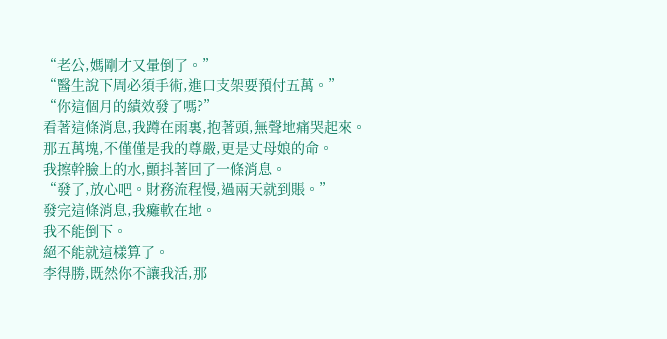“老公,媽剛才又暈倒了。”
“醫生說下周必須手術,進口支架要預付五萬。”
“你這個月的績效發了嗎?”
看著這條消息,我蹲在雨裏,抱著頭,無聲地痛哭起來。
那五萬塊,不僅僅是我的尊嚴,更是丈母娘的命。
我擦幹臉上的水,顫抖著回了一條消息。
“發了,放心吧。財務流程慢,過兩天就到賬。”
發完這條消息,我癱軟在地。
我不能倒下。
絕不能就這樣算了。
李得勝,既然你不讓我活,那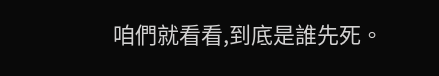咱們就看看,到底是誰先死。